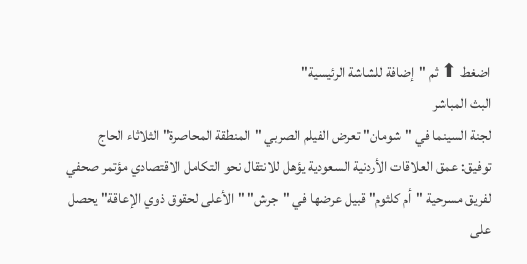اضغط ⬆ ثم "إضافة للشاشة الرئيسية"
البث المباشر
لجنة السينما في "شومان" تعرض الفيلم الصربي "المنطقة المحاصرة" الثلاثاء الحاج توفيق: عمق العلاقات الأردنية السعودية يؤهل للانتقال نحو التكامل الاقتصادي مؤتمر صحفي لفريق مسرحية "أم كلثوم" قبيل عرضها في "جرش" "الأعلى لحقوق ذوي الإعاقة" يحصل على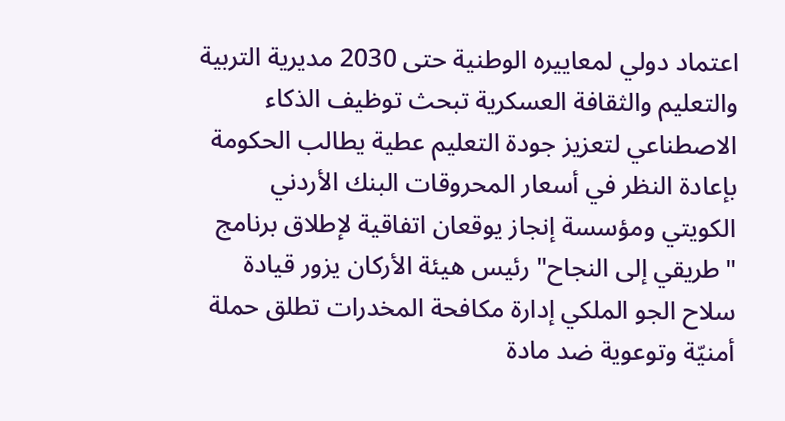اعتماد دولي لمعاييره الوطنية حتى 2030 مديرية التربية والتعليم والثقافة العسكرية تبحث توظيف الذكاء الاصطناعي لتعزيز جودة التعليم عطية يطالب الحكومة بإعادة النظر في أسعار المحروقات البنك الأردني الكويتي ومؤسسة إنجاز يوقعان اتفاقية لإطلاق برنامج "طريقي إلى النجاح" رئيس هيئة الأركان يزور قيادة سلاح الجو الملكي إدارة مكافحة المخدرات تطلق حملة أمنيّة وتوعوية ضد مادة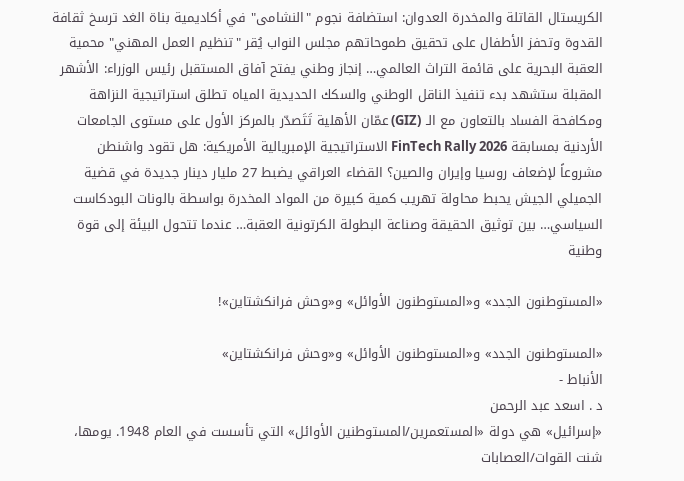الكريستال القاتلة والمخدرة العدوان: استضافة نجوم "النشامى" في أكاديمية بناة الغد ترسخ ثقافة القدوة وتحفز الأطفال على تحقيق طموحاتهم مجلس النواب يُقر "تنظيم العمل المهني" محمية العقبة البحرية على قائمة التراث العالمي… إنجاز وطني يفتح آفاق المستقبل رئيس الوزراء: الأشهر المقبلة ستشهد بدء تنفيذ الناقل الوطني والسكك الحديدية المياه تطلق استراتيجية النزاهة ومكافحة الفساد بالتعاون مع الـ (GIZ) عمّان الأهلية تَتَصدّر بالمركز الأول على مستوى الجامعات الأردنية بمسابقة FinTech Rally 2026 الاستراتيجية الإمبريالية الأمريكية: هل تقود واشنطن مشروعاً لإضعاف روسيا وإيران والصين؟ القضاء العراقي يضبط 27 مليار دينار جديدة في قضية الجميلي الجيش يحبط محاولة تهريب كمية كبيرة من المواد المخدرة بواسطة بالونات البودكاست السياسي… بين توثيق الحقيقة وصناعة البطولة الكرتونية العقبة… عندما تتحول البيئة إلى قوة وطنية

«المستوطنون الجدد» و«المستوطنون الأوائل» و«وحش فرانكشتاين»!

«المستوطنون الجدد» و«المستوطنون الأوائل» و«وحش فرانكشتاين»
الأنباط -
د . اسعد عبد الرحمن
«إسرائيل» هي دولة «المستعمرين/المستوطنين الأوائل» التي تأسست في العام 1948. يومها، شنت القوات/العصابات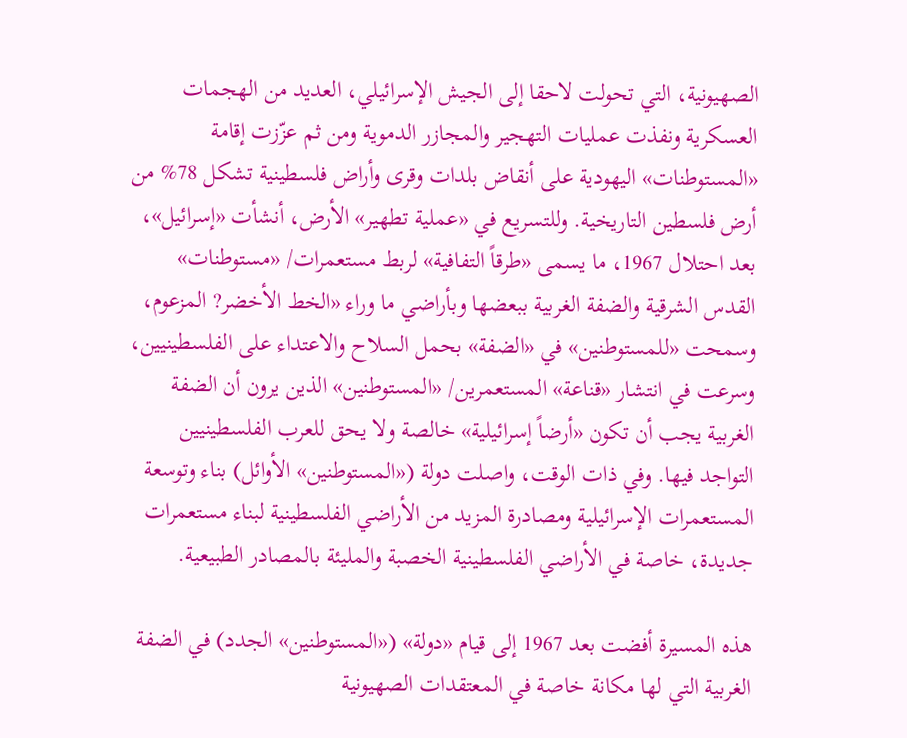الصهيونية، التي تحولت لاحقا إلى الجيش الإسرائيلي، العديد من الهجمات العسكرية ونفذت عمليات التهجير والمجازر الدموية ومن ثم عزّزت إقامة «المستوطنات» اليهودية على أنقاض بلدات وقرى وأراض فلسطينية تشكل 78% من أرض فلسطين التاريخية. وللتسريع في «عملية تطهير» الأرض، أنشأت «إسرائيل»، بعد احتلال 1967، ما يسمى «طرقاً التفافية» لربط مستعمرات/ «مستوطنات» القدس الشرقية والضفة الغربية ببعضها وبأراضي ما وراء «الخط الأخضر? المزعوم، وسمحت «للمستوطنين» في «الضفة» بحمل السلاح والاعتداء على الفلسطينيين، وسرعت في انتشار «قناعة» المستعمرين/ «المستوطنين» الذين يرون أن الضفة الغربية يجب أن تكون «أرضاً إسرائيلية» خالصة ولا يحق للعرب الفلسطينيين التواجد فيها. وفي ذات الوقت، واصلت دولة («المستوطنين» الأوائل) بناء وتوسعة المستعمرات الإسرائيلية ومصادرة المزيد من الأراضي الفلسطينية لبناء مستعمرات جديدة، خاصة في الأراضي الفلسطينية الخصبة والمليئة بالمصادر الطبيعية.

هذه المسيرة أفضت بعد 1967 إلى قيام «دولة» («المستوطنين» الجدد) في الضفة الغربية التي لها مكانة خاصة في المعتقدات الصهيونية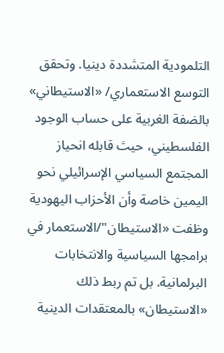التلمودية المتشددة دينيا. وتحقق التوسع الاستعماري/ «الاستيطاني» بالضفة الغربية على حساب الوجود الفلسطيني، حيث قابله انحياز المجتمع السياسي الإسرائيلي نحو اليمين خاصة وأن الأحزاب اليهودية وظفت «الاستيطان"/الاستعمار في برامجها السياسية والانتخابات البرلمانية. بل تم ربط ذلك «الاستيطان» بالمعتقدات الدينية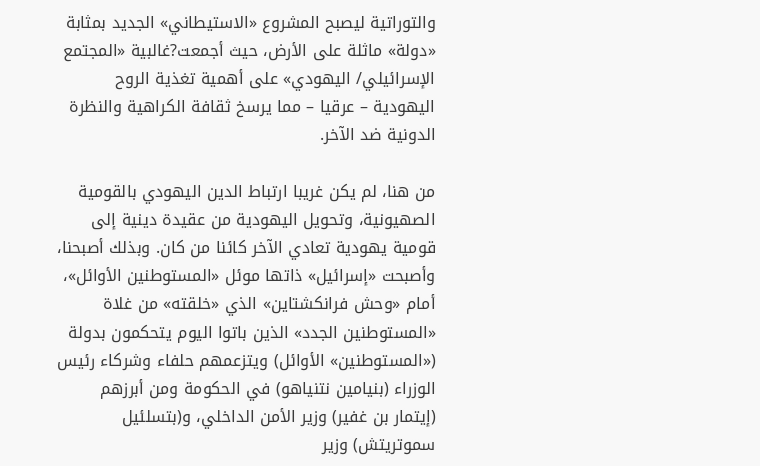والتوراتية ليصبح المشروع «الاستيطاني» الجديد بمثابة «دولة» ماثلة على الأرض، حيث أجمعت?غالبية «المجتمع الإسرائيلي/ اليهودي» على أهمية تغذية الروح اليهودية – عرقيا – مما يرسخ ثقافة الكراهية والنظرة الدونية ضد الآخر.

من هنا، لم يكن غريبا ارتباط الدين اليهودي بالقومية الصهيونية، وتحويل اليهودية من عقيدة دينية إلى قومية يهودية تعادي الآخر كائنا من كان. وبذلك أصبحنا، وأصبحت «إسرائيل» ذاتها موئل «المستوطنين الأوائل»، أمام «وحش فرانكشتاين» الذي «خلقته» من غلاة «المستوطنين الجدد» الذين باتوا اليوم يتحكمون بدولة («المستوطنين» الأوائل) ويتزعمهم حلفاء وشركاء رئيس الوزراء (بنيامين نتنياهو) في الحكومة ومن أبرزهم (إيتمار بن غفير) وزير الأمن الداخلي، و(بتسلئيل سموتريتش) وزير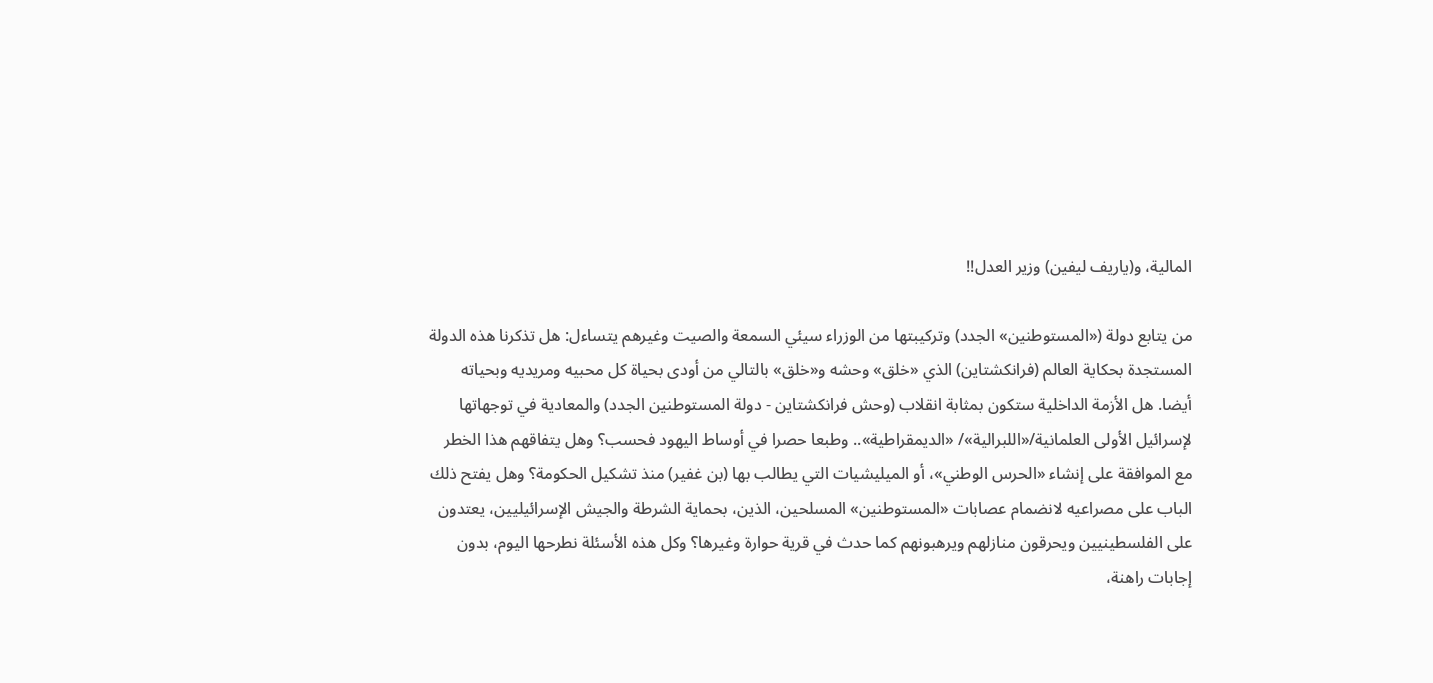المالية، و(ياريف ليفين) وزير العدل!!

من يتابع دولة («المستوطنين» الجدد) وتركيبتها من الوزراء سيئي السمعة والصيت وغيرهم يتساءل: هل تذكرنا هذه الدولة المستجدة بحكاية العالم (فرانكشتاين) الذي «خلق» وحشه و«خلق» بالتالي من أودى بحياة كل محبيه ومريديه وبحياته أيضا. هل الأزمة الداخلية ستكون بمثابة انقلاب (وحش فرانكشتاين - دولة المستوطنين الجدد) والمعادية في توجهاتها لإسرائيل الأولى العلمانية/«اللبرالية»/ «الديمقراطية».. وطبعا حصرا في أوساط اليهود فحسب؟ وهل يتفاقهم هذا الخطر مع الموافقة على إنشاء «الحرس الوطني»، أو الميليشيات التي يطالب بها (بن غفير) منذ تشكيل الحكومة؟ وهل يفتح ذلك الباب على مصراعيه لانضمام عصابات «المستوطنين» المسلحين، الذين، بحماية الشرطة والجيش الإسرائيليين، يعتدون على الفلسطينيين ويحرقون منازلهم ويرهبونهم كما حدث في قرية حوارة وغيرها؟ وكل هذه الأسئلة نطرحها اليوم، بدون إجابات راهنة،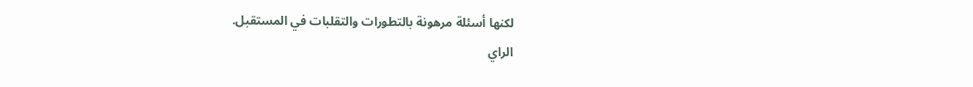لكنها أسئلة مرهونة بالتطورات والتقلبات في المستقبل.
الراي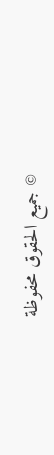© جميع الحقوق محفوظة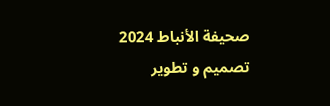صحيفة الأنباط 2024
تصميم و تطوير